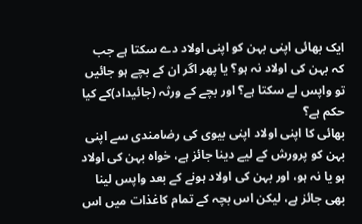ایک بھائی اپنی بہن کو اپنی اولاد دے سکتا ہے جب کہ بہن کی اولاد نہ ہو؟ یا پھر اگر ان کے بچے ہو جائیں تو واپس لے سکتا ہے؟ اور بچے کے ورثہ (جائیداد)کے کیا حکم ہے؟
بھائی کا اپنی اولاد اپنی بیوی کی رضامندی سے اپنی بہن کو پرورش کے لیے دینا جائز ہے، خواہ بہن کی اولاد ہو یا نہ ہو، اور بہن کی اولاد ہونے کے بعد واپس لینا بھی جائز ہے، لیکن اس بچہ کے تمام کاغذات میں اس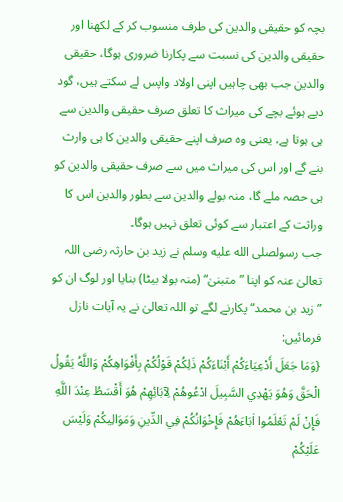بچہ کو حقیقی والدین کی طرف منسوب کر کے لکھنا اور حقیقی والدین کی نسبت سے پکارنا ضروری ہوگا، حقیقی والدین جب بھی چاہیں اپنی اولاد واپس لے سکتے ہیں، گود دیے ہوئے بچے کی میراث کا تعلق صرف حقیقی والدین سے ہی ہوتا ہے، یعنی وہ صرف اپنے حقیقی والدین کا ہی وارث بنے گے اور اس کی میراث میں سے صرف حقیقی والدین کو ہی حصہ ملے گا، منہ بولے والدین سے بطور والدین اس کا وراثت کے اعتبار سے کوئی تعلق نہیں ہوگا۔
جب رسولصلى الله عليه وسلم نے زید بن حارثہ رضی اللہ تعالیٰ عنہ کو اپنا ”متبنیٰ“ (منہ بولا بیٹا) بنایا اور لوگ ان کو ”زید بن محمد“ پکارنے لگے تو اللہ تعالیٰ نے یہ آیات نازل فرمائیں:
{وَمَا جَعَلَ أَدْعِيَاءَكُمْ أَبْنَاءَكُمْ ذَلِكُمْ قَوْلُكُمْ بِأَفْوَاهِكُمْ وَاللَّهُ يَقُولُ الْحَقَّ وَهُوَ يَهْدِي السَّبِيلَ ادْعُوهُمْ لِآبَائِهِمْ هُوَ أَقْسَطُ عِنْدَ اللَّهِ فَإِنْ لَمْ تَعْلَمُوا اٰبَاءَهُمْ فَإِخْوَانُكُمْ فِي الدِّينِ وَمَوَالِيكُمْ وَلَيْسَ عَلَيْكُمْ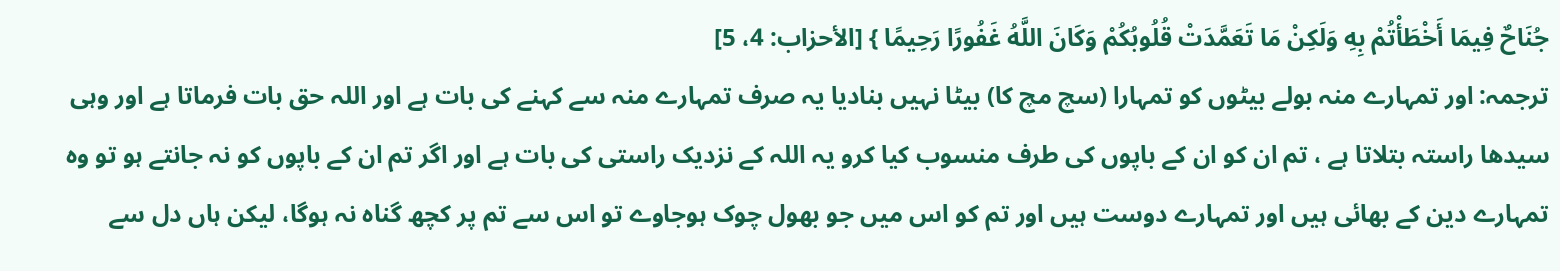جُنَاحٌ فِيمَا أَخْطَأْتُمْ بِهِ وَلَكِنْ مَا تَعَمَّدَتْ قُلُوبُكُمْ وَكَانَ اللَّهُ غَفُورًا رَحِيمًا } [الأحزاب: 4، 5]
ترجمہ: اور تمہارے منہ بولے بیٹوں کو تمہارا (سچ مچ کا) بیٹا نہیں بنادیا یہ صرف تمہارے منہ سے کہنے کی بات ہے اور اللہ حق بات فرماتا ہے اور وہی سیدھا راستہ بتلاتا ہے ، تم ان کو ان کے باپوں کی طرف منسوب کیا کرو یہ اللہ کے نزدیک راستی کی بات ہے اور اگر تم ان کے باپوں کو نہ جانتے ہو تو وہ تمہارے دین کے بھائی ہیں اور تمہارے دوست ہیں اور تم کو اس میں جو بھول چوک ہوجاوے تو اس سے تم پر کچھ گناہ نہ ہوگا، لیکن ہاں دل سے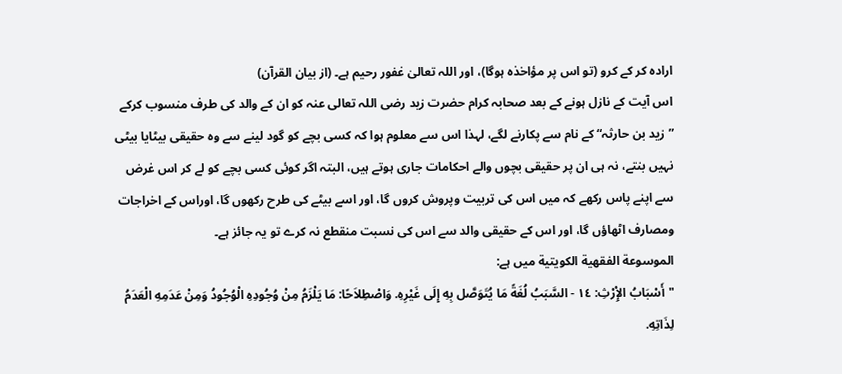ارادہ کر کے کرو (تو اس پر مؤاخذہ ہوگا)، اور اللہ تعالیٰ غفور رحیم ہے۔ (از بیان القرآن)
اس آیت کے نازل ہونے کے بعد صحابہ کرام حضرت زید رضی اللہ تعالی عنہ کو ان کے والد کی طرف منسوب کرکے ”زید بن حارثہ“ کے نام سے پکارنے لگے، لہذا اس سے معلوم ہوا کہ کسی بچے کو گود لینے سے وہ حقیقی بیٹایا بیٹی نہیں بنتے، نہ ہی ان پر حقیقی بچوں والے احکامات جاری ہوتے ہیں، البتہ اگر کوئی کسی بچے کو لے کر اس غرض سے اپنے پاس رکھے کہ میں اس کی تربیت وپروش کروں گا، اور اسے بیٹے کی طرح رکھوں گا، اوراس کے اخراجات ومصارف اٹھاؤں گا، اور اس کے حقیقی والد سے اس کی نسبت منقطع نہ کرے تو یہ جائز ہے۔
الموسوعة الفقهية الكويتية میں ہے:
"أَسْبَابُ الإِْرْثِ: ١٤ - السَّبَبُ لُغَةً مَا يُتَوَصَّل بِهِ إِلَى غَيْرِهِ. وَاصْطِلاَحًا: مَا يَلْزَمُ مِنْ وُجُودِهِ الْوُجُودُ وَمِنْ عَدَمِهِ الْعَدَمُ لِذَاتِهِ.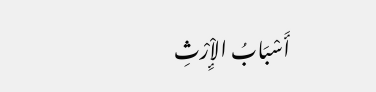أَسْبَابُ الإِْرْثِ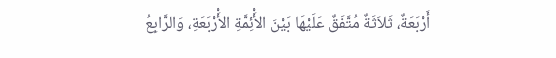أَرْبَعَةٌ، ثَلاَثَةٌ مُتَّفَقٌ عَلَيْهَا بَيْنَ الأَْئِمَّةِ الأَْرْبَعَةِ، وَالرَّابِعُ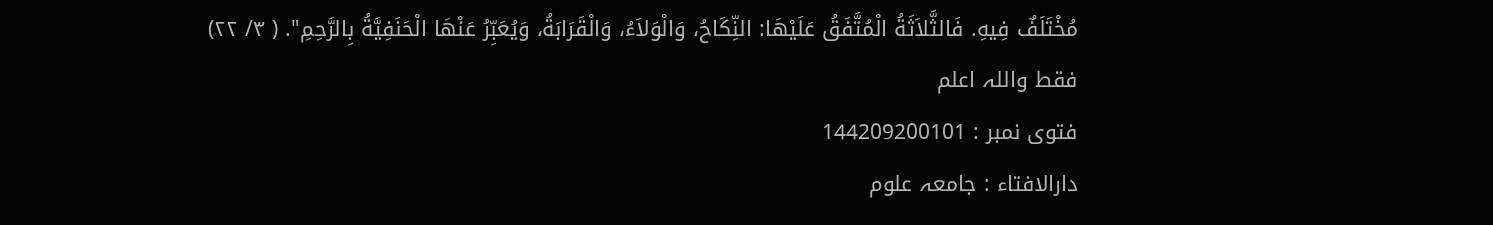مُخْتَلَفٌ فِيهِ. فَالثَّلاَثَةُ الْمُتَّفَقُ عَلَيْهَا: النِّكَاحُ، وَالْوَلاَءُ، وَالْقَرَابَةُ، وَيُعَبِّرُ عَنْهَا الْحَنَفِيَّةُ بِالرَّحِمِ". ( ٣/ ٢٢)
فقط واللہ اعلم
فتوی نمبر : 144209200101
دارالافتاء : جامعہ علوم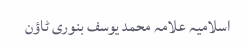اسلامیہ علامہ محمد یوسف بنوری ٹاؤن